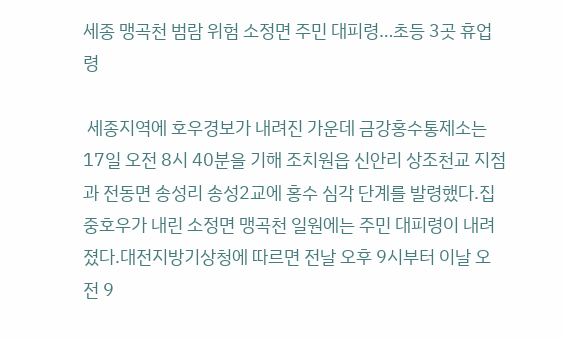세종 맹곡천 범람 위험 소정면 주민 대피령…초등 3곳 휴업령

 세종지역에 호우경보가 내려진 가운데 금강홍수통제소는 17일 오전 8시 40분을 기해 조치원읍 신안리 상조천교 지점과 전동면 송성리 송성2교에 홍수 심각 단계를 발령했다.집중호우가 내린 소정면 맹곡천 일원에는 주민 대피령이 내려졌다.대전지방기상청에 따르면 전날 오후 9시부터 이날 오전 9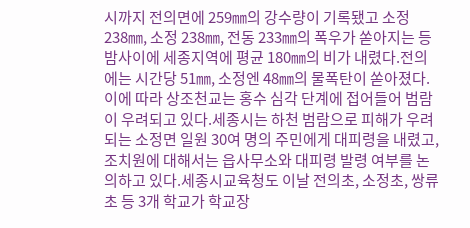시까지 전의면에 259㎜의 강수량이 기록됐고 소정 238㎜, 소정 238㎜, 전동 233㎜의 폭우가 쏟아지는 등 밤사이에 세종지역에 평균 180㎜의 비가 내렸다.전의에는 시간당 51㎜, 소정엔 48㎜의 물폭탄이 쏟아졌다.이에 따라 상조천교는 홍수 심각 단계에 접어들어 범람이 우려되고 있다.세종시는 하천 범람으로 피해가 우려되는 소정면 일원 30여 명의 주민에게 대피령을 내렸고, 조치원에 대해서는 읍사무소와 대피령 발령 여부를 논의하고 있다.세종시교육청도 이날 전의초, 소정초, 쌍류초 등 3개 학교가 학교장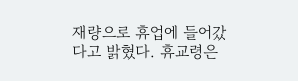재량으로 휴업에 들어갔다고 밝혔다. 휴교령은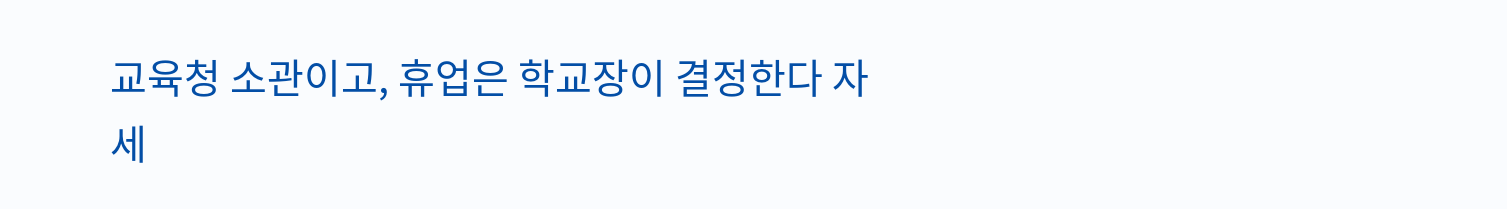교육청 소관이고, 휴업은 학교장이 결정한다 자세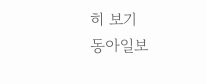히 보기
동아일보